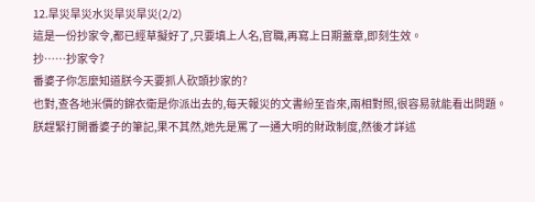12.旱災旱災水災旱災旱災(2/2)
這是一份抄家令,都已經草擬好了,只要填上人名,官職,再寫上日期蓋章,即刻生效。
抄……抄家令?
番婆子你怎麼知道朕今天要抓人砍頭抄家的?
也對,查各地米價的錦衣衛是你派出去的,每天報災的文書紛至沓來,兩相對照,很容易就能看出問題。
朕趕緊打開番婆子的筆記,果不其然,她先是罵了一通大明的財政制度,然後才詳述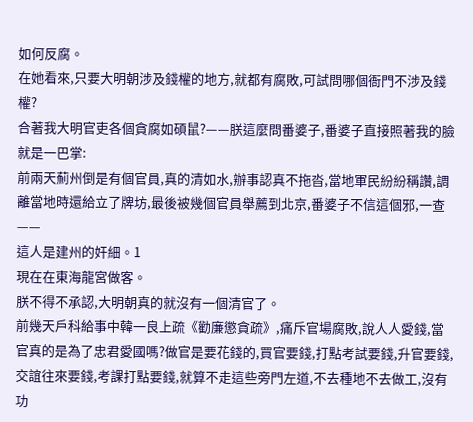如何反腐。
在她看來,只要大明朝涉及錢權的地方,就都有腐敗,可試問哪個衙門不涉及錢權?
合著我大明官吏各個貪腐如碩鼠?——朕這麼問番婆子,番婆子直接照著我的臉就是一巴掌:
前兩天薊州倒是有個官員,真的清如水,辦事認真不拖沓,當地軍民紛紛稱讚,調離當地時還給立了牌坊,最後被幾個官員舉薦到北京,番婆子不信這個邪,一查——
這人是建州的奸細。1
現在在東海龍宮做客。
朕不得不承認,大明朝真的就沒有一個清官了。
前幾天戶科給事中韓一良上疏《勸廉懲貪疏》,痛斥官場腐敗,說人人愛錢,當官真的是為了忠君愛國嗎?做官是要花錢的,買官要錢,打點考試要錢,升官要錢,交誼往來要錢,考課打點要錢,就算不走這些旁門左道,不去種地不去做工,沒有功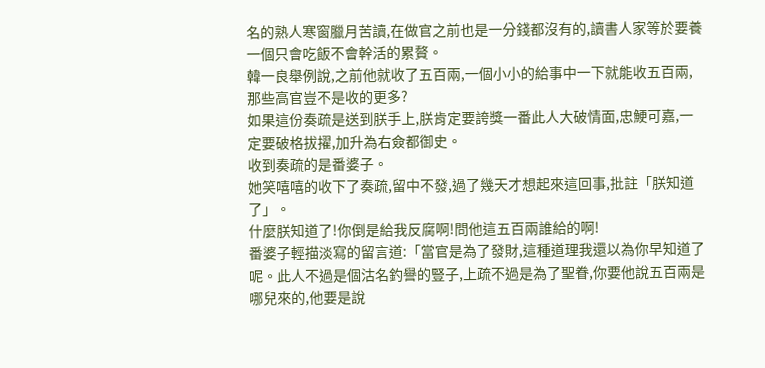名的熟人寒窗臘月苦讀,在做官之前也是一分錢都沒有的,讀書人家等於要養一個只會吃飯不會幹活的累贅。
韓一良舉例說,之前他就收了五百兩,一個小小的給事中一下就能收五百兩,那些高官豈不是收的更多?
如果這份奏疏是送到朕手上,朕肯定要誇獎一番此人大破情面,忠鯁可嘉,一定要破格拔擢,加升為右僉都御史。
收到奏疏的是番婆子。
她笑嘻嘻的收下了奏疏,留中不發,過了幾天才想起來這回事,批註「朕知道了」。
什麼朕知道了!你倒是給我反腐啊!問他這五百兩誰給的啊!
番婆子輕描淡寫的留言道:「當官是為了發財,這種道理我還以為你早知道了呢。此人不過是個沽名釣譽的豎子,上疏不過是為了聖眷,你要他說五百兩是哪兒來的,他要是說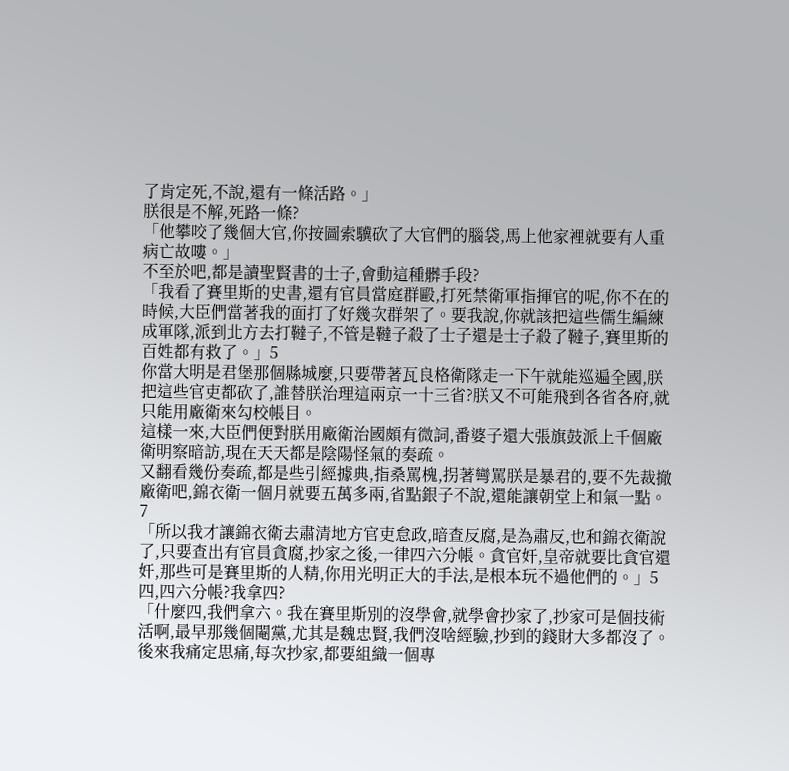了肯定死,不說,還有一條活路。」
朕很是不解,死路一條?
「他攀咬了幾個大官,你按圖索驥砍了大官們的腦袋,馬上他家裡就要有人重病亡故嘍。」
不至於吧,都是讀聖賢書的士子,會動這種髒手段?
「我看了賽里斯的史書,還有官員當庭群毆,打死禁衛軍指揮官的呢,你不在的時候,大臣們當著我的面打了好幾次群架了。要我說,你就該把這些儒生編練成軍隊,派到北方去打韃子,不管是韃子殺了士子還是士子殺了韃子,賽里斯的百姓都有救了。」5
你當大明是君堡那個縣城麼,只要帶著瓦良格衛隊走一下午就能巡遍全國,朕把這些官吏都砍了,誰替朕治理這兩京一十三省?朕又不可能飛到各省各府,就只能用廠衛來勾校帳目。
這樣一來,大臣們便對朕用廠衛治國頗有微詞,番婆子還大張旗鼓派上千個廠衛明察暗訪,現在天天都是陰陽怪氣的奏疏。
又翻看幾份奏疏,都是些引經據典,指桑罵槐,拐著彎罵朕是暴君的,要不先裁撤廠衛吧,錦衣衛一個月就要五萬多兩,省點銀子不說,還能讓朝堂上和氣一點。7
「所以我才讓錦衣衛去肅清地方官吏怠政,暗查反腐,是為肅反,也和錦衣衛說了,只要查出有官員貪腐,抄家之後,一律四六分帳。貪官奸,皇帝就要比貪官還奸,那些可是賽里斯的人精,你用光明正大的手法,是根本玩不過他們的。」5
四,四六分帳?我拿四?
「什麼四,我們拿六。我在賽里斯別的沒學會,就學會抄家了,抄家可是個技術活啊,最早那幾個閹黨,尤其是魏忠賢,我們沒啥經驗,抄到的錢財大多都沒了。後來我痛定思痛,每次抄家,都要組織一個專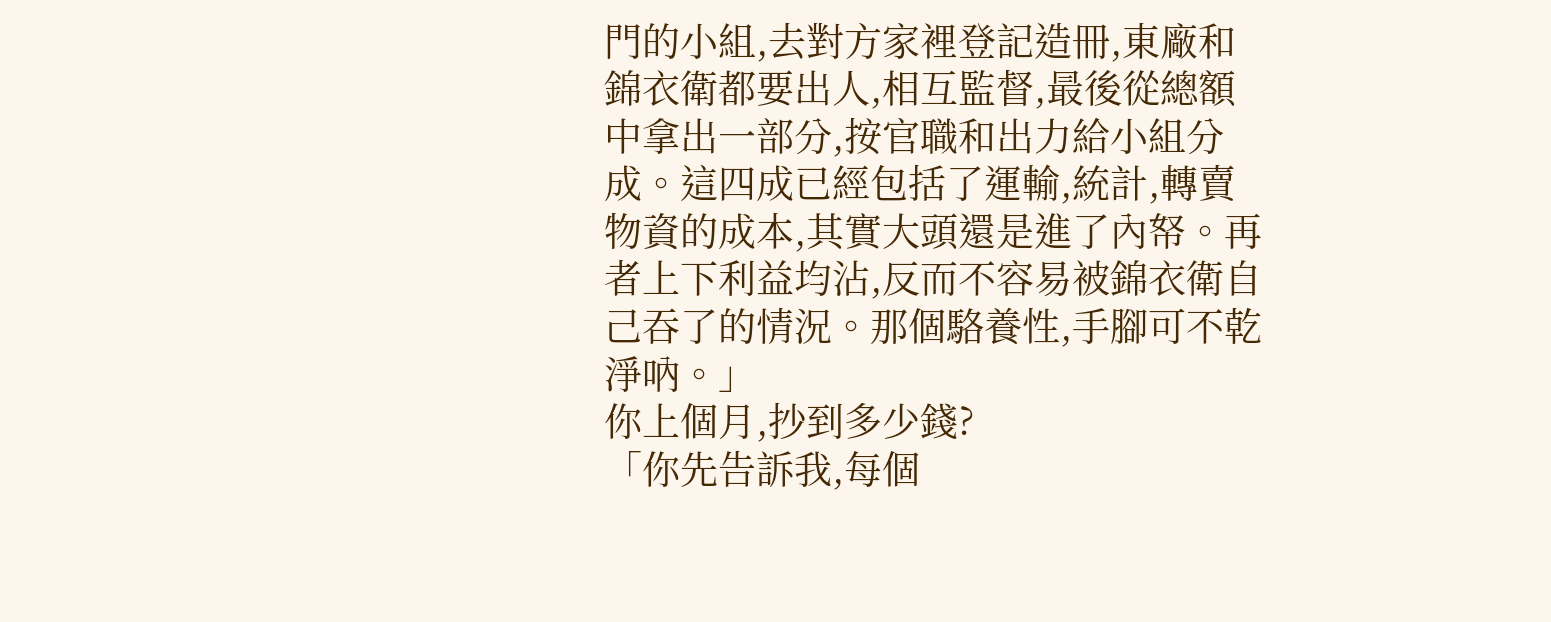門的小組,去對方家裡登記造冊,東廠和錦衣衛都要出人,相互監督,最後從總額中拿出一部分,按官職和出力給小組分成。這四成已經包括了運輸,統計,轉賣物資的成本,其實大頭還是進了內帑。再者上下利益均沾,反而不容易被錦衣衛自己吞了的情況。那個駱養性,手腳可不乾淨吶。」
你上個月,抄到多少錢?
「你先告訴我,每個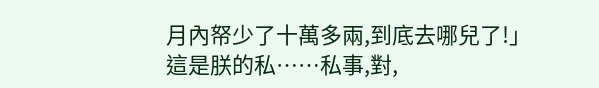月內帑少了十萬多兩,到底去哪兒了!」
這是朕的私……私事,對,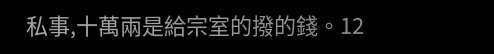私事,十萬兩是給宗室的撥的錢。12